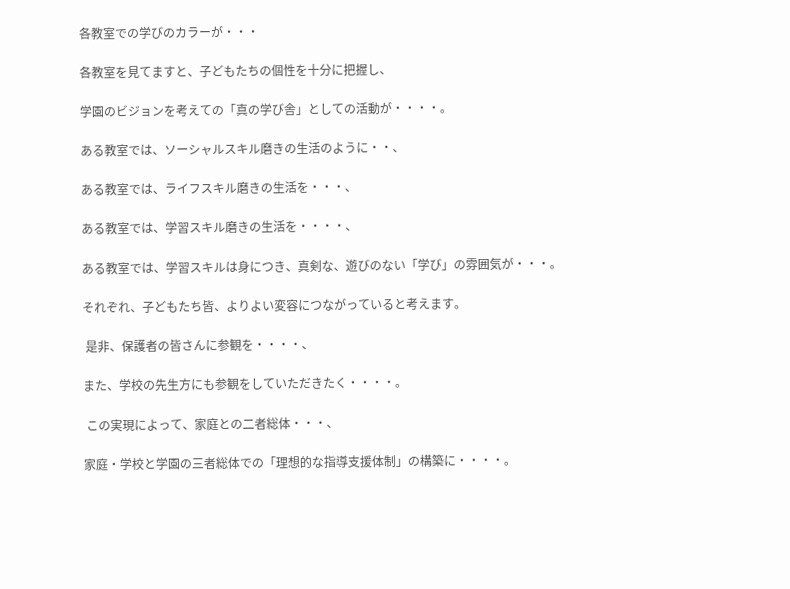各教室での学びのカラーが・・・

各教室を見てますと、子どもたちの個性を十分に把握し、

学園のビジョンを考えての「真の学び舎」としての活動が・・・・。

ある教室では、ソーシャルスキル磨きの生活のように・・、

ある教室では、ライフスキル磨きの生活を・・・、

ある教室では、学習スキル磨きの生活を・・・・、

ある教室では、学習スキルは身につき、真剣な、遊びのない「学び」の雰囲気が・・・。

それぞれ、子どもたち皆、よりよい変容につながっていると考えます。

 是非、保護者の皆さんに参観を・・・・、

また、学校の先生方にも参観をしていただきたく・・・・。

 この実現によって、家庭との二者総体・・・、

家庭・学校と学園の三者総体での「理想的な指導支援体制」の構築に・・・・。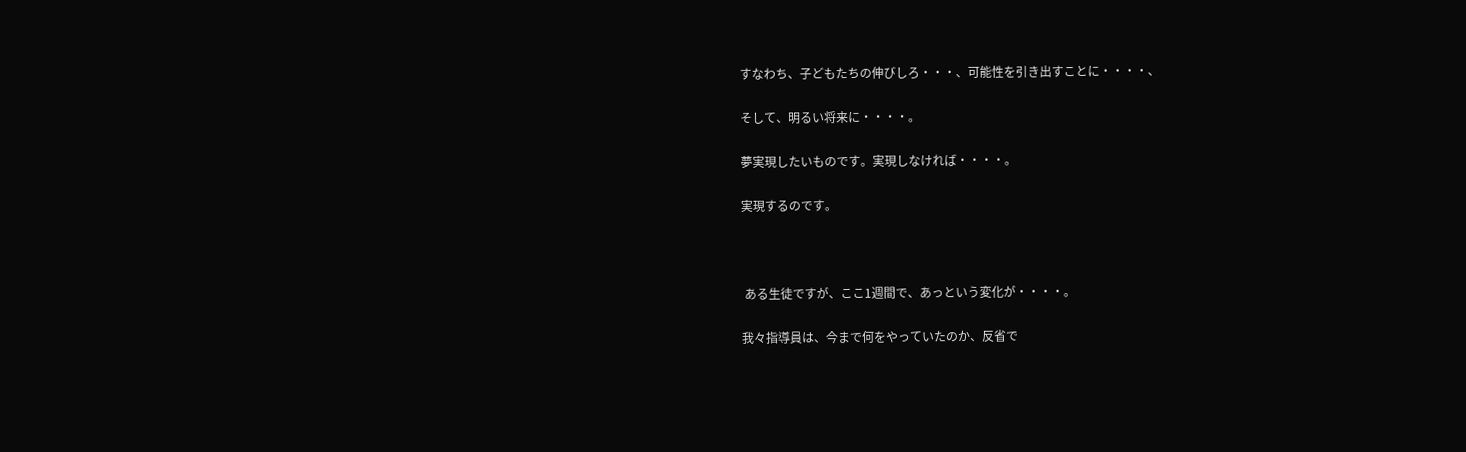すなわち、子どもたちの伸びしろ・・・、可能性を引き出すことに・・・・、

そして、明るい将来に・・・・。

夢実現したいものです。実現しなければ・・・・。

実現するのです。



 ある生徒ですが、ここ1週間で、あっという変化が・・・・。

我々指導員は、今まで何をやっていたのか、反省で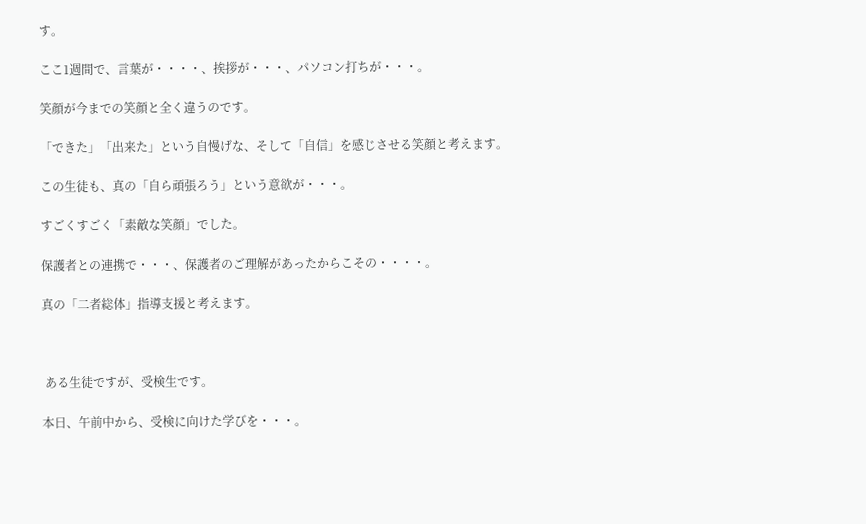す。

ここ1週間で、言葉が・・・・、挨拶が・・・、パソコン打ちが・・・。

笑顔が今までの笑顔と全く違うのです。

「できた」「出来た」という自慢げな、そして「自信」を感じさせる笑顔と考えます。

この生徒も、真の「自ら頑張ろう」という意欲が・・・。

すごくすごく「素敵な笑顔」でした。

保護者との連携で・・・、保護者のご理解があったからこその・・・・。

真の「二者総体」指導支援と考えます。



 ある生徒ですが、受検生です。

本日、午前中から、受検に向けた学びを・・・。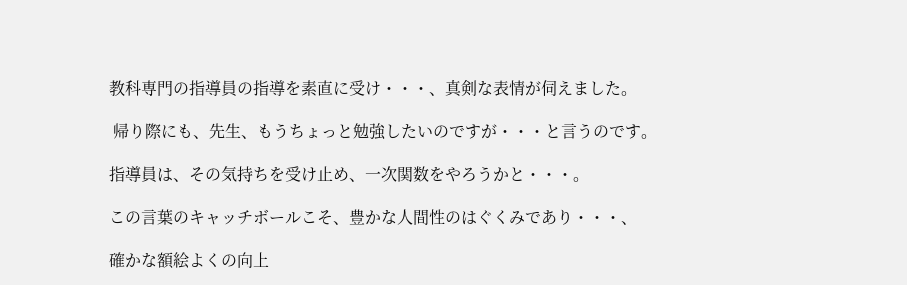教科専門の指導員の指導を素直に受け・・・、真剣な表情が伺えました。

 帰り際にも、先生、もうちょっと勉強したいのですが・・・と言うのです。

指導員は、その気持ちを受け止め、一次関数をやろうかと・・・。

この言葉のキャッチボールこそ、豊かな人間性のはぐくみであり・・・、

確かな額絵よくの向上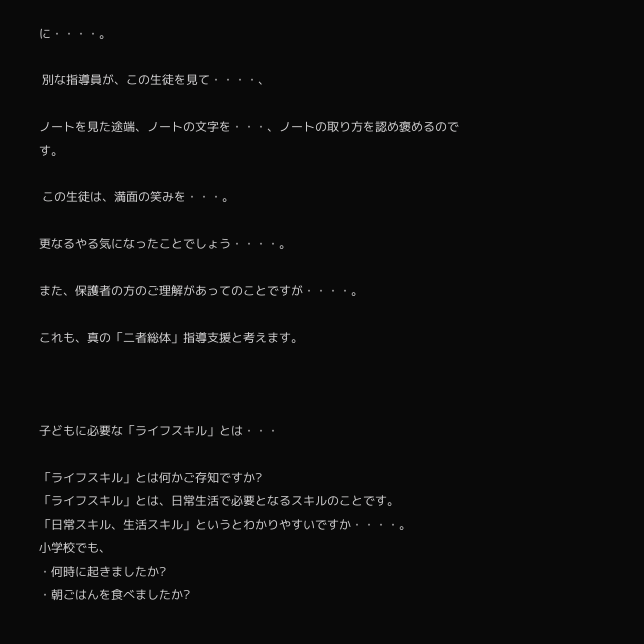に・・・・。

 別な指導員が、この生徒を見て・・・・、

ノートを見た途端、ノートの文字を・・・、ノートの取り方を認め褒めるのです。

 この生徒は、満面の笑みを・・・。

更なるやる気になったことでしょう・・・・。

また、保護者の方のご理解があってのことですが・・・・。

これも、真の「二者総体」指導支援と考えます。



子どもに必要な「ライフスキル」とは・・・

「ライフスキル」とは何かご存知ですか?
「ライフスキル」とは、日常生活で必要となるスキルのことです。
「日常スキル、生活スキル」というとわかりやすいですか・・・・。
小学校でも、
・何時に起きましたか?
・朝ごはんを食べましたか?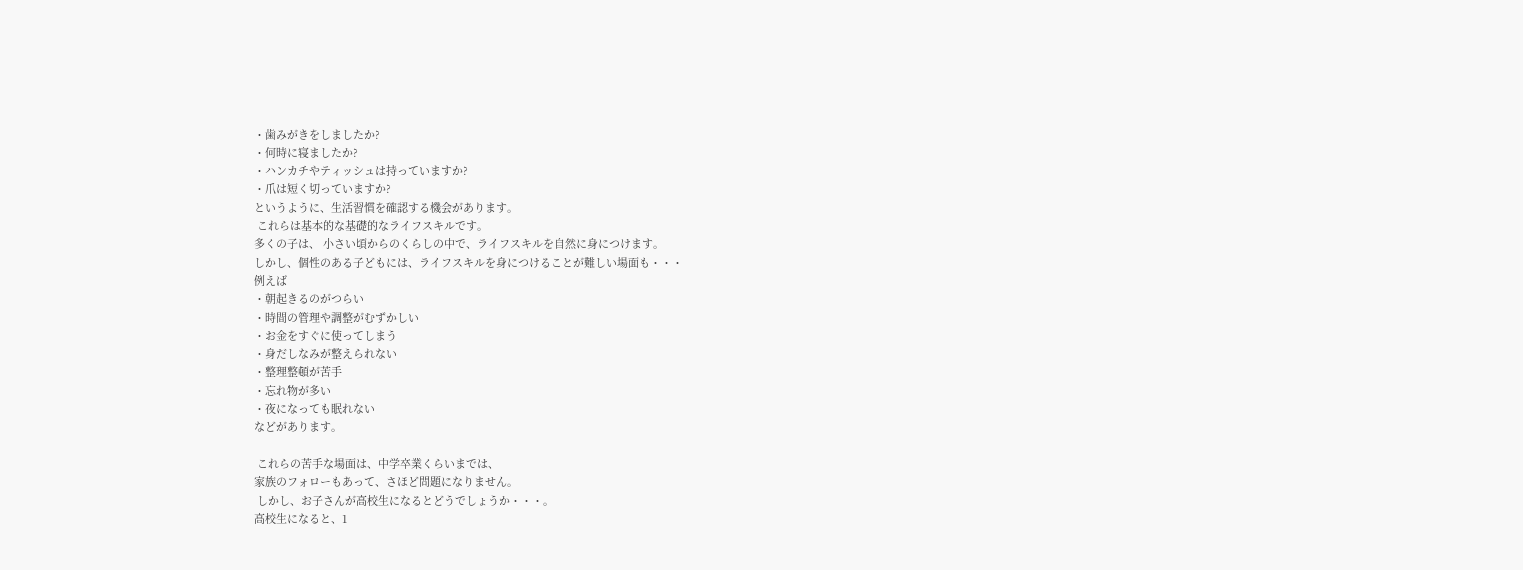・歯みがきをしましたか?
・何時に寝ましたか?
・ハンカチやティッシュは持っていますか?
・爪は短く切っていますか?
というように、生活習慣を確認する機会があります。
 これらは基本的な基礎的なライフスキルです。
多くの子は、 小さい頃からのくらしの中で、ライフスキルを自然に身につけます。
しかし、個性のある子どもには、ライフスキルを身につけることが難しい場面も・・・
例えば
・朝起きるのがつらい
・時間の管理や調整がむずかしい
・お金をすぐに使ってしまう
・身だしなみが整えられない
・整理整頓が苦手
・忘れ物が多い
・夜になっても眠れない
などがあります。

 これらの苦手な場面は、中学卒業くらいまでは、
家族のフォローもあって、さほど問題になりません。
 しかし、お子さんが高校生になるとどうでしょうか・・・。
高校生になると、1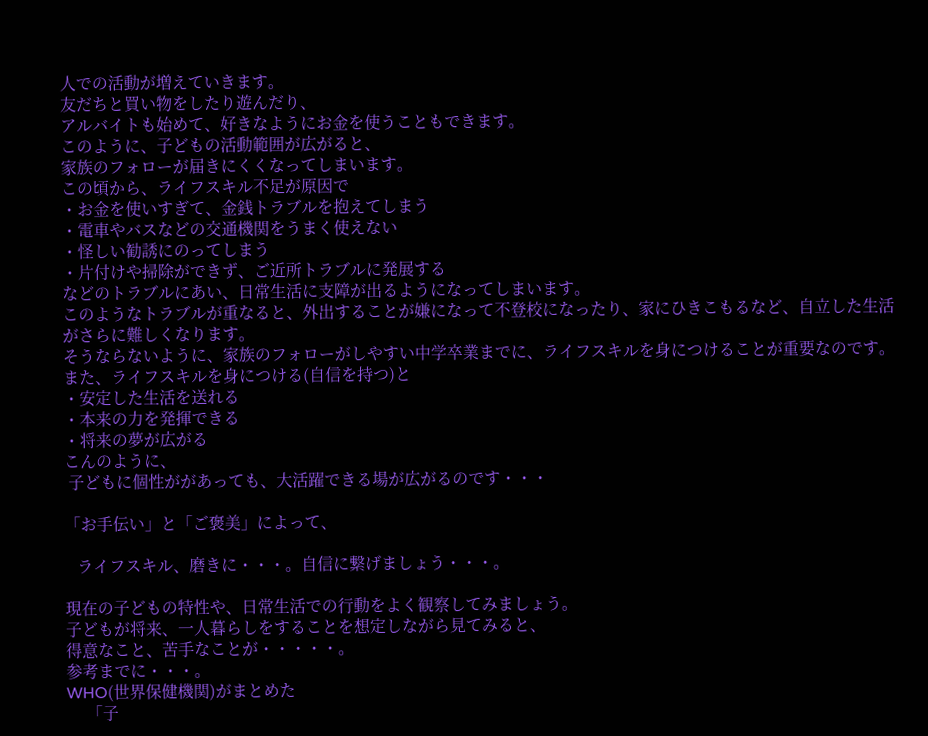人での活動が増えていきます。
友だちと買い物をしたり遊んだり、
アルバイトも始めて、好きなようにお金を使うこともできます。
このように、子どもの活動範囲が広がると、
家族のフォローが届きにくくなってしまいます。
この頃から、ライフスキル不足が原因で
・お金を使いすぎて、金銭トラブルを抱えてしまう
・電車やバスなどの交通機関をうまく使えない
・怪しい勧誘にのってしまう
・片付けや掃除ができず、ご近所トラブルに発展する
などのトラブルにあい、日常生活に支障が出るようになってしまいます。
このようなトラブルが重なると、外出することが嫌になって不登校になったり、家にひきこもるなど、自立した生活がさらに難しくなります。
そうならないように、家族のフォローがしやすい中学卒業までに、ライフスキルを身につけることが重要なのです。
また、ライフスキルを身につける(自信を持つ)と
・安定した生活を送れる
・本来の力を発揮できる
・将来の夢が広がる
こんのように、
 子どもに個性ががあっても、大活躍できる場が広がるのです・・・

「お手伝い」と「ご褒美」によって、

   ライフスキル、磨きに・・・。自信に繋げましょう・・・。

現在の子どもの特性や、日常生活での行動をよく観察してみましょう。
子どもが将来、一人暮らしをすることを想定しながら見てみると、
得意なこと、苦手なことが・・・・・。
参考までに・・・。
WHO(世界保健機関)がまとめた
     「子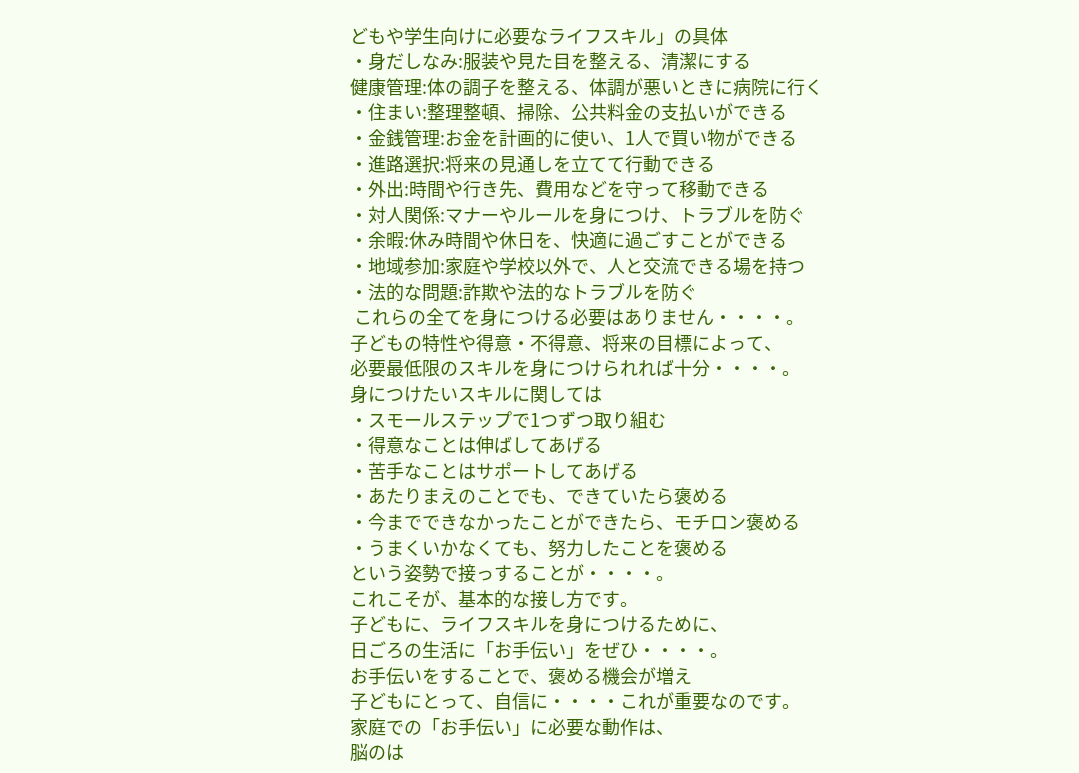どもや学生向けに必要なライフスキル」の具体
・身だしなみ:服装や見た目を整える、清潔にする
健康管理:体の調子を整える、体調が悪いときに病院に行く
・住まい:整理整頓、掃除、公共料金の支払いができる
・金銭管理:お金を計画的に使い、1人で買い物ができる
・進路選択:将来の見通しを立てて行動できる
・外出:時間や行き先、費用などを守って移動できる
・対人関係:マナーやルールを身につけ、トラブルを防ぐ
・余暇:休み時間や休日を、快適に過ごすことができる
・地域参加:家庭や学校以外で、人と交流できる場を持つ
・法的な問題:詐欺や法的なトラブルを防ぐ
 これらの全てを身につける必要はありません・・・・。
子どもの特性や得意・不得意、将来の目標によって、
必要最低限のスキルを身につけられれば十分・・・・。
身につけたいスキルに関しては
・スモールステップで1つずつ取り組む
・得意なことは伸ばしてあげる
・苦手なことはサポートしてあげる
・あたりまえのことでも、できていたら褒める
・今までできなかったことができたら、モチロン褒める
・うまくいかなくても、努力したことを褒める
という姿勢で接っすることが・・・・。
これこそが、基本的な接し方です。
子どもに、ライフスキルを身につけるために、
日ごろの生活に「お手伝い」をぜひ・・・・。
お手伝いをすることで、褒める機会が増え
子どもにとって、自信に・・・・これが重要なのです。
家庭での「お手伝い」に必要な動作は、
脳のは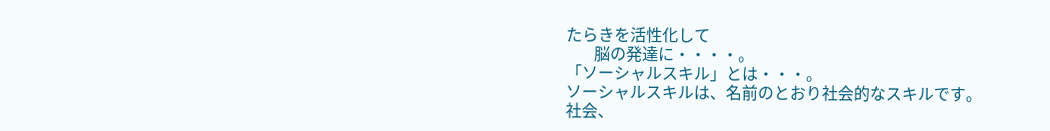たらきを活性化して
       脳の発達に・・・・。
「ソーシャルスキル」とは・・・。
ソーシャルスキルは、名前のとおり社会的なスキルです。
社会、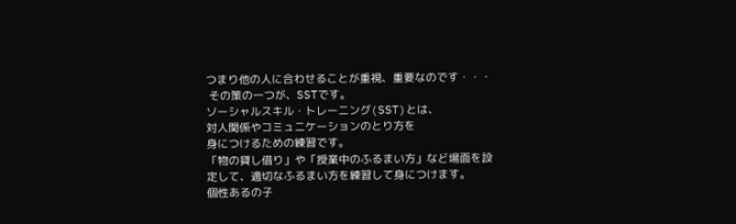つまり他の人に合わせることが重視、重要なのです・・・
 その策の一つが、SSTです。
ソーシャルスキル・トレーニング(SST)とは、
対人関係やコミュニケーションのとり方を
身につけるための練習です。
「物の貸し借り」や「授業中のふるまい方」など場面を設定して、適切なふるまい方を練習して身につけます。
個性あるの子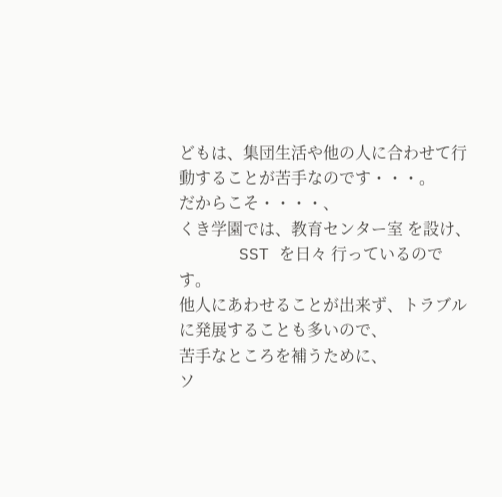どもは、集団生活や他の人に合わせて行動することが苦手なのです・・・。
だからこそ・・・・、
くき学園では、教育センター室 を設け、
      SST を日々 行っているのです。
他人にあわせることが出来ず、トラブルに発展することも多いので、
苦手なところを補うために、
ソ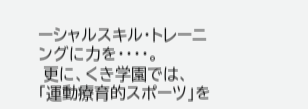ーシャルスキル・トレーニングに力を・・・・。
 更に、くき学園では、
「運動療育的スポーツ」を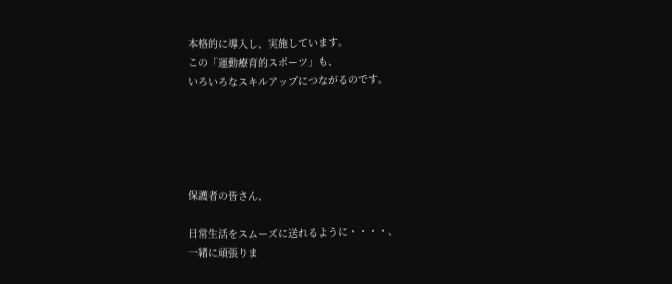本格的に導入し、実施しています。
この「運動療育的スポーツ」も、
いろいろなスキルアップにつながるのです。





保護者の皆さん、

日常生活をスムーズに送れるように・・・・、
一緒に頑張りま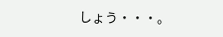しょう・・・。